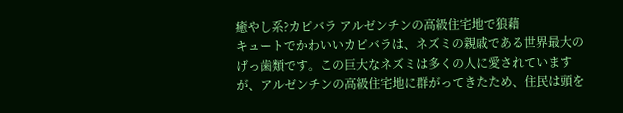癒やし系?カピバラ アルゼンチンの高級住宅地で狼藉
キュートでかわいいカピバラは、ネズミの親戚である世界最大のげっ歯類です。この巨大なネズミは多くの人に愛されていますが、アルゼンチンの高級住宅地に群がってきたため、住民は頭を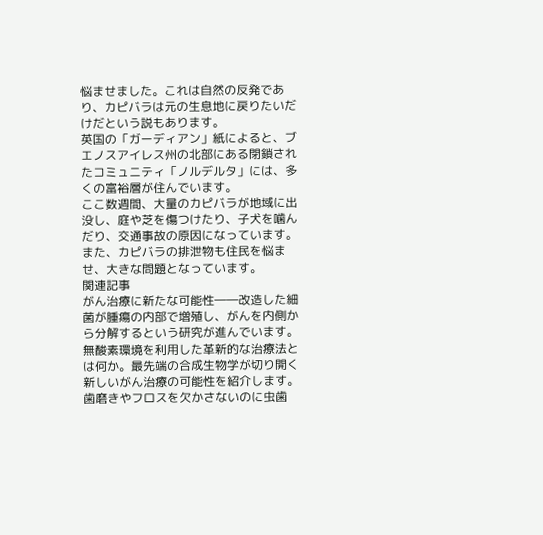悩ませました。これは自然の反発であり、カピバラは元の生息地に戻りたいだけだという説もあります。
英国の「ガーディアン」紙によると、ブエノスアイレス州の北部にある閉鎖されたコミュニティ「ノルデルタ」には、多くの富裕層が住んでいます。
ここ数週間、大量のカピバラが地域に出没し、庭や芝を傷つけたり、子犬を噛んだり、交通事故の原因になっています。また、カピバラの排泄物も住民を悩ませ、大きな問題となっています。
関連記事
がん治療に新たな可能性――改造した細菌が腫瘍の内部で増殖し、がんを内側から分解するという研究が進んでいます。無酸素環境を利用した革新的な治療法とは何か。最先端の合成生物学が切り開く新しいがん治療の可能性を紹介します。
歯磨きやフロスを欠かさないのに虫歯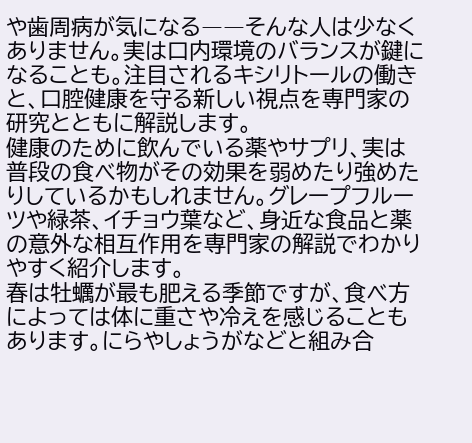や歯周病が気になる――そんな人は少なくありません。実は口内環境のバランスが鍵になることも。注目されるキシリトールの働きと、口腔健康を守る新しい視点を専門家の研究とともに解説します。
健康のために飲んでいる薬やサプリ、実は普段の食べ物がその効果を弱めたり強めたりしているかもしれません。グレープフルーツや緑茶、イチョウ葉など、身近な食品と薬の意外な相互作用を専門家の解説でわかりやすく紹介します。
春は牡蠣が最も肥える季節ですが、食べ方によっては体に重さや冷えを感じることもあります。にらやしょうがなどと組み合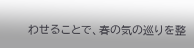わせることで、春の気の巡りを整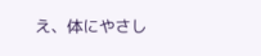え、体にやさし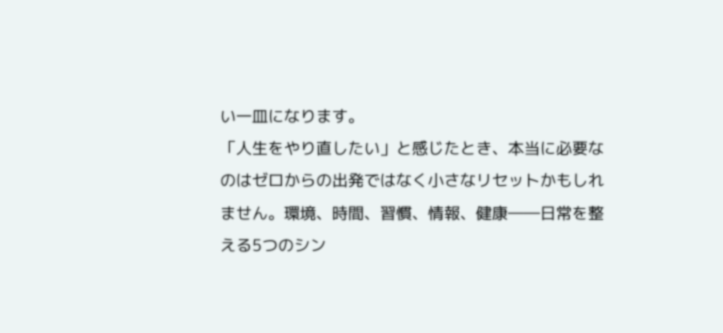い一皿になります。
「人生をやり直したい」と感じたとき、本当に必要なのはゼロからの出発ではなく小さなリセットかもしれません。環境、時間、習慣、情報、健康――日常を整える5つのシン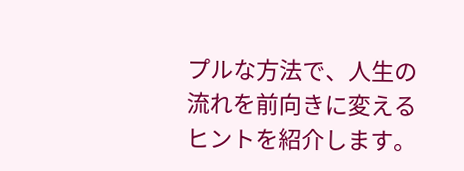プルな方法で、人生の流れを前向きに変えるヒントを紹介します。